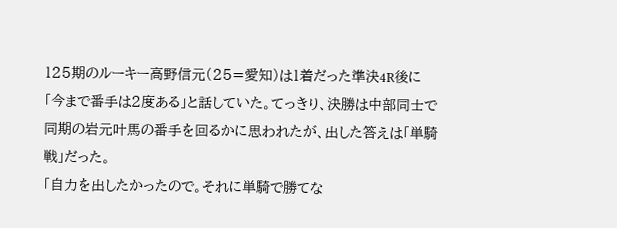125期のルーキー高野信元(25=愛知)は1着だった準決4R後に「今まで番手は2度ある」と話していた。てっきり、決勝は中部同士で同期の岩元叶馬の番手を回るかに思われたが、出した答えは「単騎戦」だった。
「自力を出したかったので。それに単騎で勝てな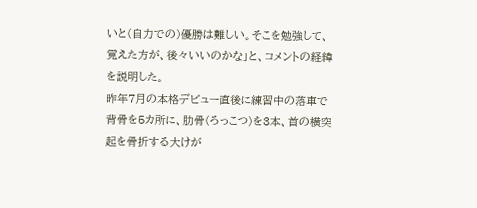いと(自力での)優勝は難しい。そこを勉強して、覚えた方が、後々いいのかな」と、コメントの経緯を説明した。
昨年7月の本格デビュー直後に練習中の落車で背骨を5カ所に、肋骨(ろっこつ)を3本、首の横突起を骨折する大けが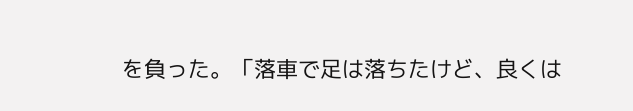を負った。「落車で足は落ちたけど、良くは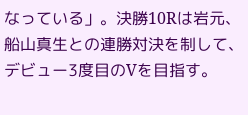なっている」。決勝10Rは岩元、船山真生との連勝対決を制して、デビュー3度目のVを目指す。